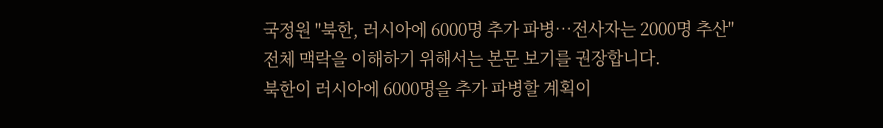국정원 "북한, 러시아에 6000명 추가 파병…전사자는 2000명 추산"
전체 맥락을 이해하기 위해서는 본문 보기를 권장합니다.
북한이 러시아에 6000명을 추가 파병할 계획이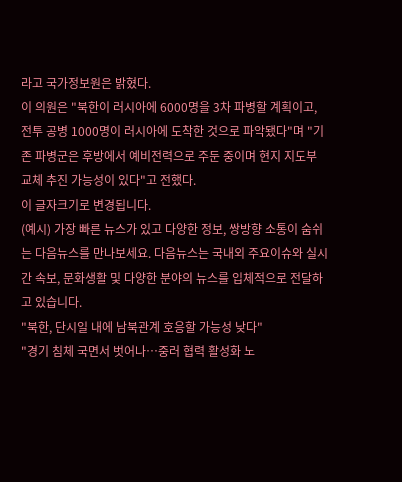라고 국가정보원은 밝혔다.
이 의원은 "북한이 러시아에 6000명을 3차 파병할 계획이고, 전투 공병 1000명이 러시아에 도착한 것으로 파악됐다"며 "기존 파병군은 후방에서 예비전력으로 주둔 중이며 현지 지도부 교체 추진 가능성이 있다"고 전했다.
이 글자크기로 변경됩니다.
(예시) 가장 빠른 뉴스가 있고 다양한 정보, 쌍방향 소통이 숨쉬는 다음뉴스를 만나보세요. 다음뉴스는 국내외 주요이슈와 실시간 속보, 문화생활 및 다양한 분야의 뉴스를 입체적으로 전달하고 있습니다.
"북한, 단시일 내에 남북관계 호응할 가능성 낮다"
"경기 침체 국면서 벗어나…중러 협력 활성화 노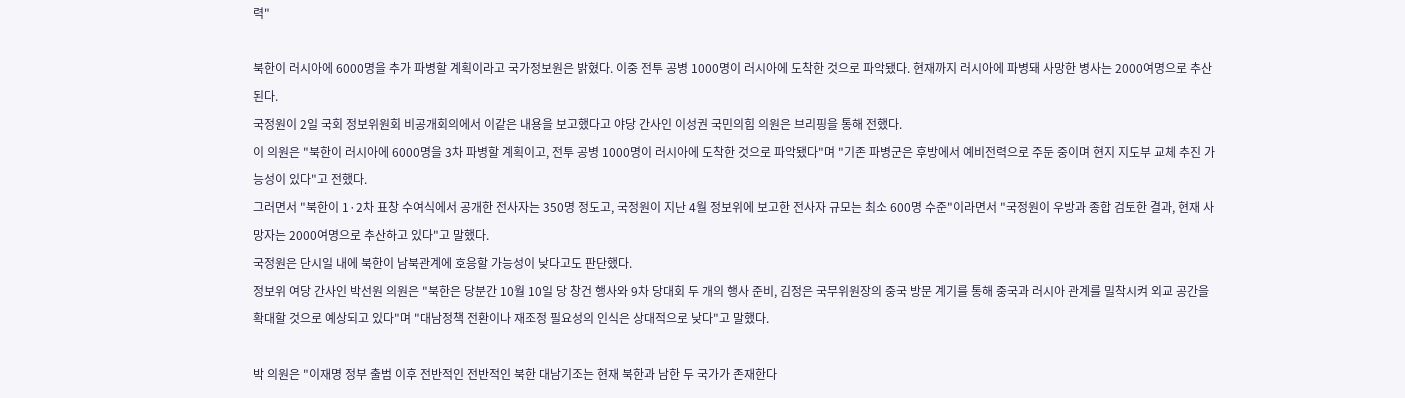력"

북한이 러시아에 6000명을 추가 파병할 계획이라고 국가정보원은 밝혔다. 이중 전투 공병 1000명이 러시아에 도착한 것으로 파악됐다. 현재까지 러시아에 파병돼 사망한 병사는 2000여명으로 추산된다.
국정원이 2일 국회 정보위원회 비공개회의에서 이같은 내용을 보고했다고 야당 간사인 이성권 국민의힘 의원은 브리핑을 통해 전했다.
이 의원은 "북한이 러시아에 6000명을 3차 파병할 계획이고, 전투 공병 1000명이 러시아에 도착한 것으로 파악됐다"며 "기존 파병군은 후방에서 예비전력으로 주둔 중이며 현지 지도부 교체 추진 가능성이 있다"고 전했다.
그러면서 "북한이 1·2차 표창 수여식에서 공개한 전사자는 350명 정도고, 국정원이 지난 4월 정보위에 보고한 전사자 규모는 최소 600명 수준"이라면서 "국정원이 우방과 종합 검토한 결과, 현재 사망자는 2000여명으로 추산하고 있다"고 말했다.
국정원은 단시일 내에 북한이 남북관계에 호응할 가능성이 낮다고도 판단했다.
정보위 여당 간사인 박선원 의원은 "북한은 당분간 10월 10일 당 창건 행사와 9차 당대회 두 개의 행사 준비, 김정은 국무위원장의 중국 방문 계기를 통해 중국과 러시아 관계를 밀착시켜 외교 공간을 확대할 것으로 예상되고 있다"며 "대남정책 전환이나 재조정 필요성의 인식은 상대적으로 낮다"고 말했다.

박 의원은 "이재명 정부 출범 이후 전반적인 전반적인 북한 대남기조는 현재 북한과 남한 두 국가가 존재한다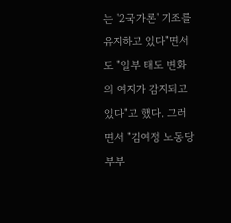는 '2국가론' 기조를 유지하고 있다"면서도 "일부 태도 변화의 여지가 감지되고 있다"고 했다. 그러면서 "김여정 노동당 부부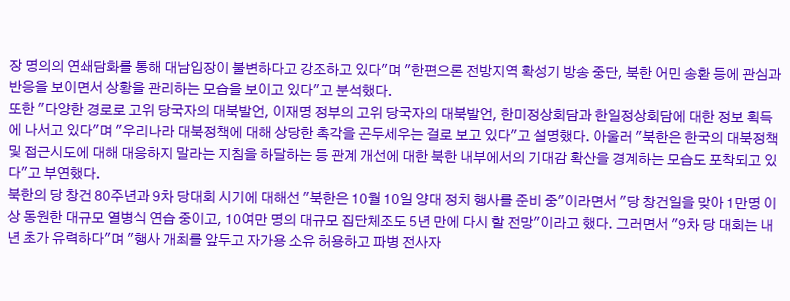장 명의의 연쇄담화를 통해 대남입장이 불변하다고 강조하고 있다"며 "한편으론 전방지역 확성기 방송 중단, 북한 어민 송환 등에 관심과 반응을 보이면서 상황을 관리하는 모습을 보이고 있다"고 분석했다.
또한 "다양한 경로로 고위 당국자의 대북발언, 이재명 정부의 고위 당국자의 대북발언, 한미정상회담과 한일정상회담에 대한 정보 획득에 나서고 있다"며 "우리나라 대북정책에 대해 상당한 촉각을 곤두세우는 걸로 보고 있다"고 설명했다. 아울러 "북한은 한국의 대북정책 및 접근시도에 대해 대응하지 말라는 지침을 하달하는 등 관계 개선에 대한 북한 내부에서의 기대감 확산을 경계하는 모습도 포착되고 있다"고 부연했다.
북한의 당 창건 80주년과 9차 당대회 시기에 대해선 "북한은 10월 10일 양대 정치 행사를 준비 중"이라면서 "당 창건일을 맞아 1만명 이상 동원한 대규모 열병식 연습 중이고, 10여만 명의 대규모 집단체조도 5년 만에 다시 할 전망"이라고 했다. 그러면서 "9차 당 대회는 내년 초가 유력하다"며 "행사 개최를 앞두고 자가용 소유 허용하고 파병 전사자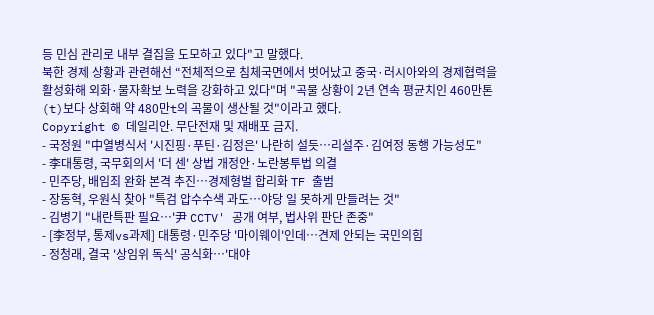등 민심 관리로 내부 결집을 도모하고 있다"고 말했다.
북한 경제 상황과 관련해선 “전체적으로 침체국면에서 벗어났고 중국·러시아와의 경제협력을 활성화해 외화·물자확보 노력을 강화하고 있다"며 "곡물 상황이 2년 연속 평균치인 460만톤(t)보다 상회해 약 480만t의 곡물이 생산될 것"이라고 했다.
Copyright © 데일리안. 무단전재 및 재배포 금지.
- 국정원 "中열병식서 '시진핑·푸틴·김정은' 나란히 설듯…리설주·김여정 동행 가능성도"
- 李대통령, 국무회의서 '더 센' 상법 개정안·노란봉투법 의결
- 민주당, 배임죄 완화 본격 추진…경제형벌 합리화 TF 출범
- 장동혁, 우원식 찾아 "특검 압수수색 과도…야당 일 못하게 만들려는 것"
- 김병기 "내란특판 필요…'尹 CCTV' 공개 여부, 법사위 판단 존중"
- [李정부, 통제vs과제] 대통령·민주당 '마이웨이'인데…견제 안되는 국민의힘
- 정청래, 결국 '상임위 독식' 공식화…'대야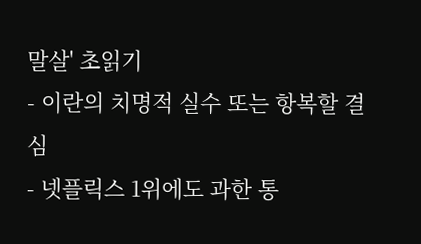말살' 초읽기
- 이란의 치명적 실수 또는 항복할 결심
- 넷플릭스 1위에도 과한 통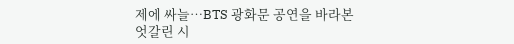제에 싸늘…BTS 광화문 공연을 바라본 엇갈린 시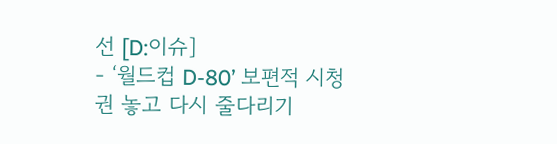선 [D:이슈]
- ‘월드컵 D-80’ 보편적 시청권 놓고 다시 줄다리기